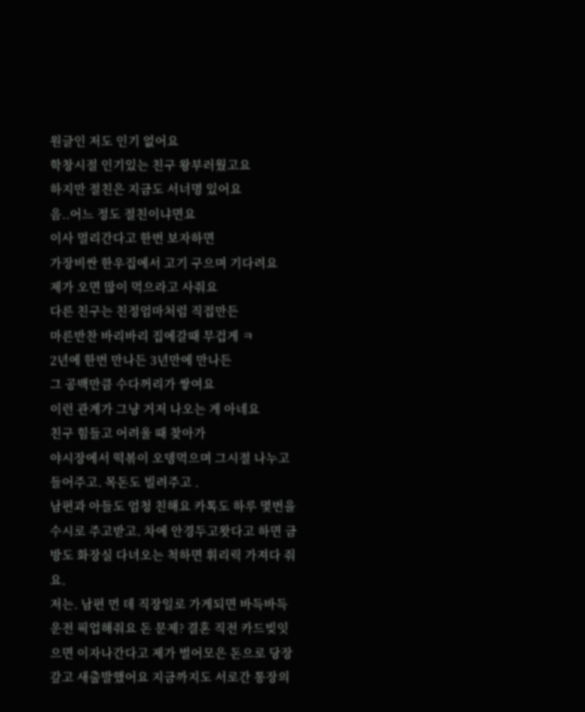원글인 저도 인기 없어요
학창시절 인기있는 친구 왕부러웠고요
하지만 절친은 지금도 서너명 있어요
음..어느 정도 절친이냐면요
이사 멀리간다고 한번 보자하면
가장비싼 한우집에서 고기 구으며 기다려요
제가 오면 많이 먹으라고 사줘요
다른 친구는 친정엄마처럼 직접만든
마른반찬 바리바리 집에갈때 무겁게 ㅋ
2년에 한번 만나든 3년만에 만나든
그 공백만큼 수다꺼리가 쌓여요
이런 관계가 그냥 거저 나오는 게 아네요
친구 힘들고 어려울 때 찾아가
야시장에서 떡볶이 오뎅먹으며 그시절 나누고
들어주고. 목돈도 빌려주고 .
남편과 아들도 엄청 친해요 카톡도 하루 몇번을 수시로 주고받고. 차에 안경두고왓다고 하면 금방도 화장실 다녀오는 척하면 휘리릭 가져다 줘요.
저는. 남편 먼 데 직장일로 가게되면 바득바득 운전 픽업해줘요 돈 문제? 결혼 직전 카드빚잇으면 이자나간다고 제가 벌어모은 돈으로 당장 갚고 새출발했어요 지금까지도 서로간 통장의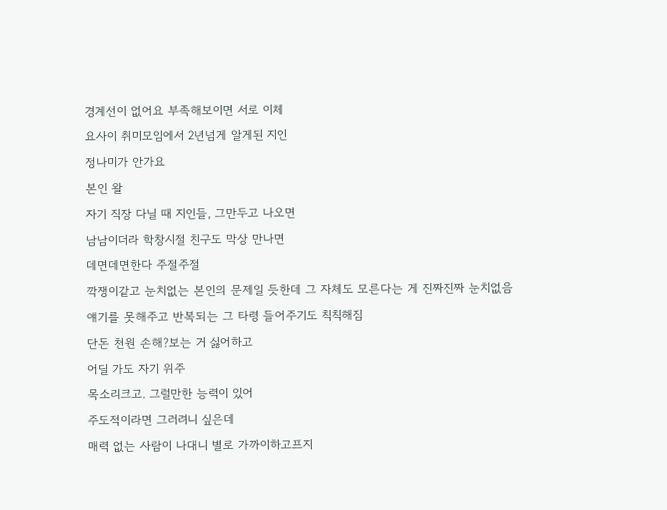경계선이 없어요 부족해보이면 서로 이체
요사이 취미모임에서 2년넘게 알게된 지인
정나미가 안가요
본인 왈
자기 직장 다닐 때 지인들, 그만두고 나오면
남남이더라 학창시절 친구도 막상 만나면
데면데면한다 주절주절
깍쟁이같고 눈치없는 본인의 문제일 듯한데 그 자체도 모른다는 게 진짜진짜 눈치없음
얘기를 못해주고 반복되는 그 타령 들어주기도 칙칙해짐
단돈 천원 손해?보는 거 싫어하고
어딜 가도 자기 위주
목소리크고. 그럴만한 능력이 있어
주도적이라면 그러려니 싶은데
매력 없는 사람이 나대니 별로 가까이하고프지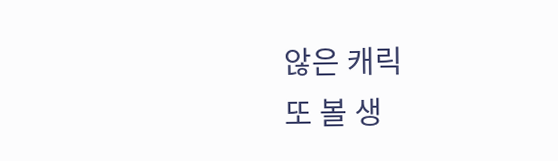않은 캐릭
또 볼 생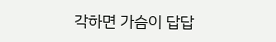각하면 가슴이 답답